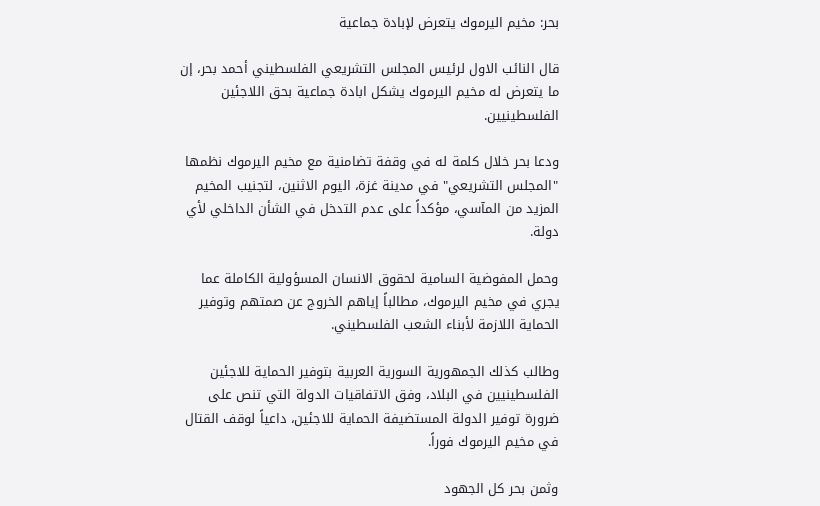بحر: مخيم اليرموك يتعرض لإبادة جماعية

قال النائب الاول لرئيس المجلس التشريعي الفلسطيني أحمد بحر، إن ما يتعرض له مخيم اليرموك يشكل ابادة جماعية بحق اللاجئين الفلسطينيين.

ودعا بحر خلال كلمة له في وقفة تضامنية مع مخيم اليرموك نظمها "المجلس التشريعي" في مدينة غزة، اليوم الاثنين، لتجنيب المخيم المزيد من المآسي، مؤكداً على عدم التدخل في الشأن الداخلي لأي دولة.

وحمل المفوضية السامية لحقوق الانسان المسؤولية الكاملة عما يجري في مخيم اليرموك، مطالباً إياهم الخروج عن صمتهم وتوفير الحماية اللازمة لأبناء الشعب الفلسطيني.

وطالب كذلك الجمهورية السورية العربية بتوفير الحماية للاجئين الفلسطينيين في البلاد، وفق الاتفاقيات الدولة التي تنص على ضرورة توفير الدولة المستضيفة الحماية للاجئين، داعياً لوقف القتال في مخيم اليرموك فوراً.

وثمن بحر كل الجهود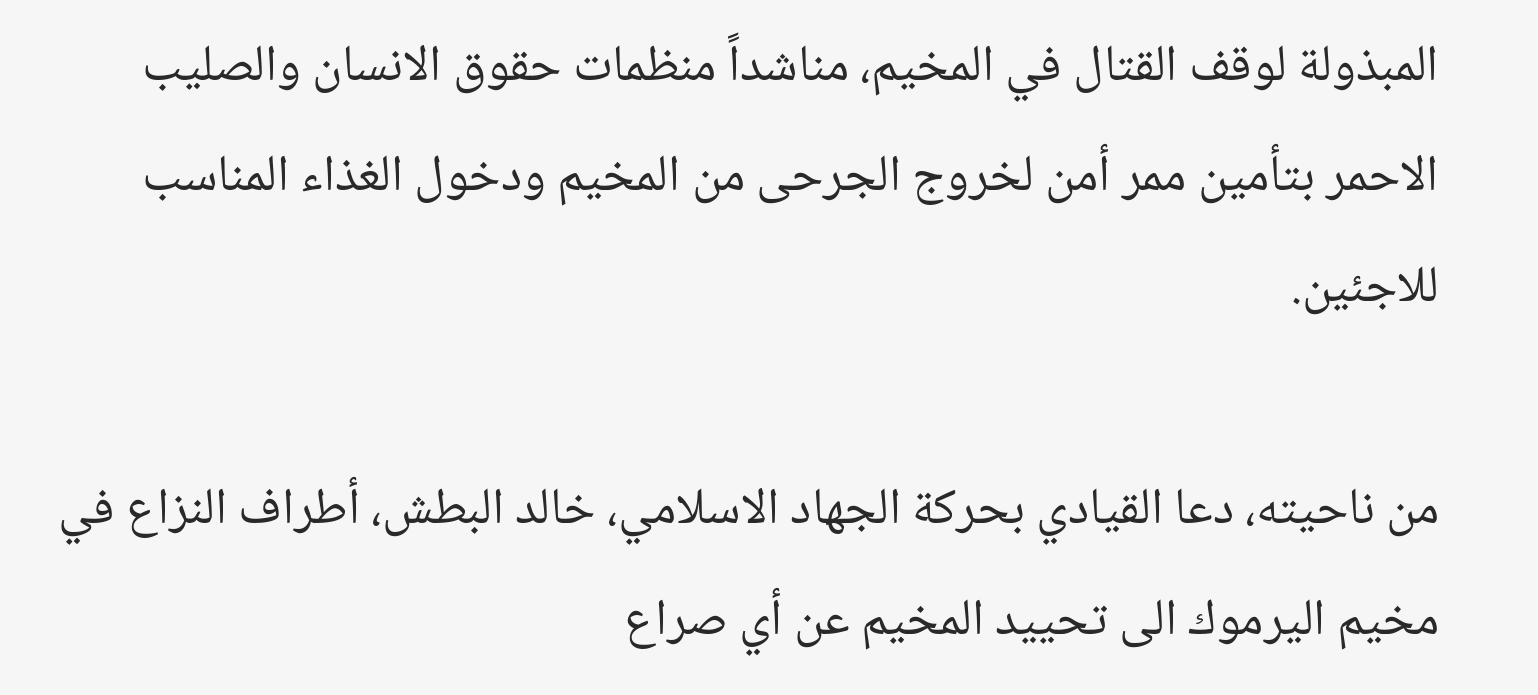المبذولة لوقف القتال في المخيم، مناشداً منظمات حقوق الانسان والصليب الاحمر بتأمين ممر أمن لخروج الجرحى من المخيم ودخول الغذاء المناسب للاجئين.

من ناحيته، دعا القيادي بحركة الجهاد الاسلامي، خالد البطش، أطراف النزاع في مخيم اليرموك الى تحييد المخيم عن أي صراع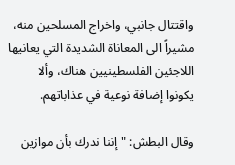واقتتال جانبي، واخراج المسلحين منه، مشيراً الى المعاناة الشديدة التي يعانيها اللاجئين الفلسطينيين هناك، وألا يكونوا إضافة نوعية في عذاباتهم.

وقال البطش: "إننا ندرك بأن موازين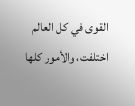القوى في كل العالم اختلفت، والأمور كلها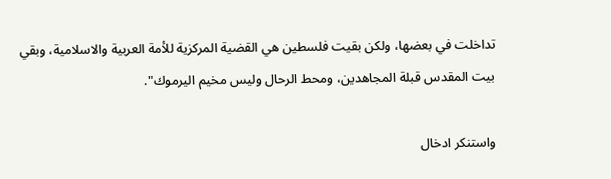تداخلت في بعضها، ولكن بقيت فلسطين هي القضية المركزية للأمة العربية والاسلامية، وبقي بيت المقدس قبلة المجاهدين، ومحط الرحال وليس مخيم اليرموك".

واستنكر ادخال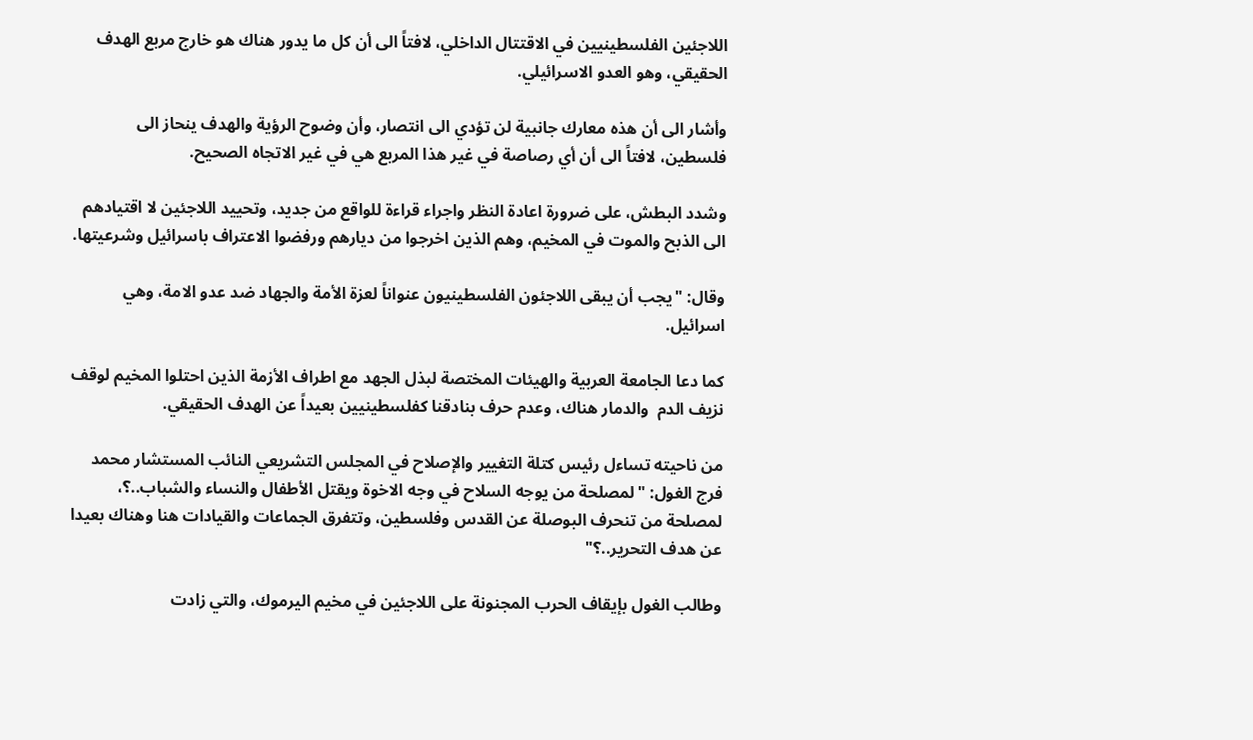اللاجئين الفلسطينيين في الاقتتال الداخلي، لافتاً الى أن كل ما يدور هناك هو خارج مربع الهدف الحقيقي، وهو العدو الاسرائيلي.

وأشار الى أن هذه معارك جانبية لن تؤدي الى انتصار، وأن وضوح الرؤية والهدف ينحاز الى فلسطين، لافتاً الى أن أي رصاصة في غير هذا المربع هي في غير الاتجاه الصحيح.

وشدد البطش، على ضرورة اعادة النظر واجراء قراءة للواقع من جديد، وتحييد اللاجئين لا اقتيادهم الى الذبح والموت في المخيم، وهم الذين اخرجوا من ديارهم ورفضوا الاعتراف باسرائيل وشرعيتها.

وقال: "يجب أن يبقى اللاجئون الفلسطينيون عنواناً لعزة الأمة والجهاد ضد عدو الامة، وهي اسرائيل.

كما دعا الجامعة العربية والهيئات المختصة لبذل الجهد مع اطراف الأزمة الذين احتلوا المخيم لوقف نزيف الدم  والدمار هناك، وعدم حرف بنادقنا كفلسطينيين بعيداً عن الهدف الحقيقي.

من ناحيته تساءل رئيس كتلة التغيير والإصلاح في المجلس التشريعي النائب المستشار محمد فرج الغول: "لمصلحة من يوجه السلاح في وجه الاخوة ويقتل الأطفال والنساء والشباب..؟، لمصلحة من تنحرف البوصلة عن القدس وفلسطين، وتتفرق الجماعات والقيادات هنا وهناك بعيدا عن هدف التحرير..؟"

وطالب الغول بإيقاف الحرب المجنونة على اللاجئين في مخيم اليرموك، والتي زادت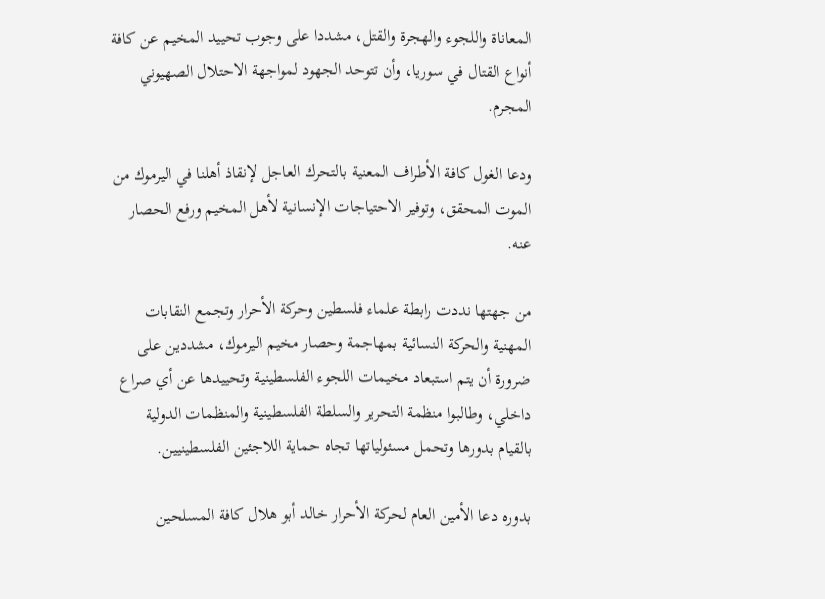المعاناة واللجوء والهجرة والقتل، مشددا على وجوب تحييد المخيم عن كافة أنواع القتال في سوريا، وأن تتوحد الجهود لمواجهة الاحتلال الصهيوني المجرم.

ودعا الغول كافة الأطراف المعنية بالتحرك العاجل لإنقاذ أهلنا في اليرموك من الموت المحقق، وتوفير الاحتياجات الإنسانية لأهل المخيم ورفع الحصار عنه.

من جهتها نددت رابطة علماء فلسطين وحركة الأحرار وتجمع النقابات المهنية والحركة النسائية بمهاجمة وحصار مخيم اليرموك، مشددين على ضرورة أن يتم استبعاد مخيمات اللجوء الفلسطينية وتحييدها عن أي صراع داخلي، وطالبوا منظمة التحرير والسلطة الفلسطينية والمنظمات الدولية بالقيام بدورها وتحمل مسئولياتها تجاه حماية اللاجئين الفلسطينيين.

بدوره دعا الأمين العام لحركة الأحرار خالد أبو هلال كافة المسلحين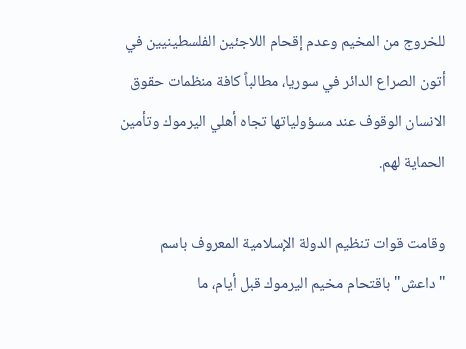للخروج من المخيم وعدم إقحام اللاجئين الفلسطينيين في أتون الصراع الدائر في سوريا، مطالباً كافة منظمات حقوق الانسان الوقوف عند مسؤولياتها تجاه أهلي اليرموك وتأمين الحماية لهم.

وقامت قوات تنظيم الدولة الإسلامية المعروف باسم "داعش" باقتحام مخيم اليرموك قبل أيام، ما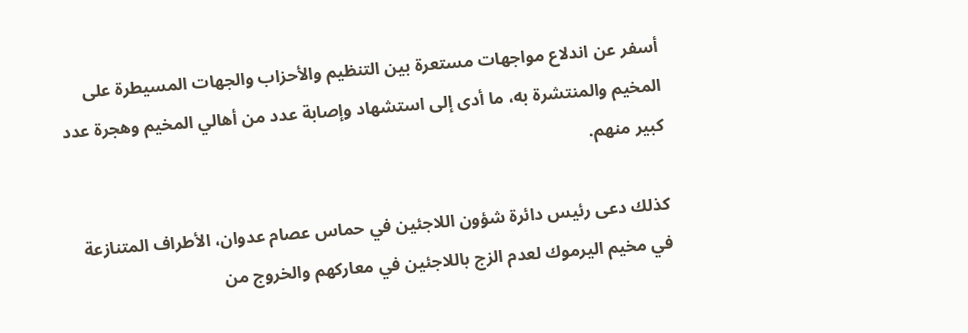أسفر عن اندلاع مواجهات مستعرة بين التنظيم والأحزاب والجهات المسيطرة على المخيم والمنتشرة به، ما أدى إلى استشهاد وإصابة عدد من أهالي المخيم وهجرة عدد كبير منهم.

كذلك دعى رئيس دائرة شؤون اللاجئين في حماس عصام عدوان، الأطراف المتنازعة في مخيم اليرموك لعدم الزج باللاجئين في معاركهم والخروج من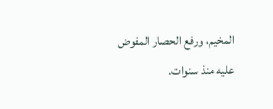المخيم، ورفع الحصار المفوض عليه منذ سنوات.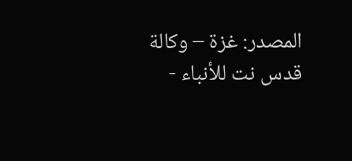المصدر: غزة – وكالة قدس نت للأنباء -